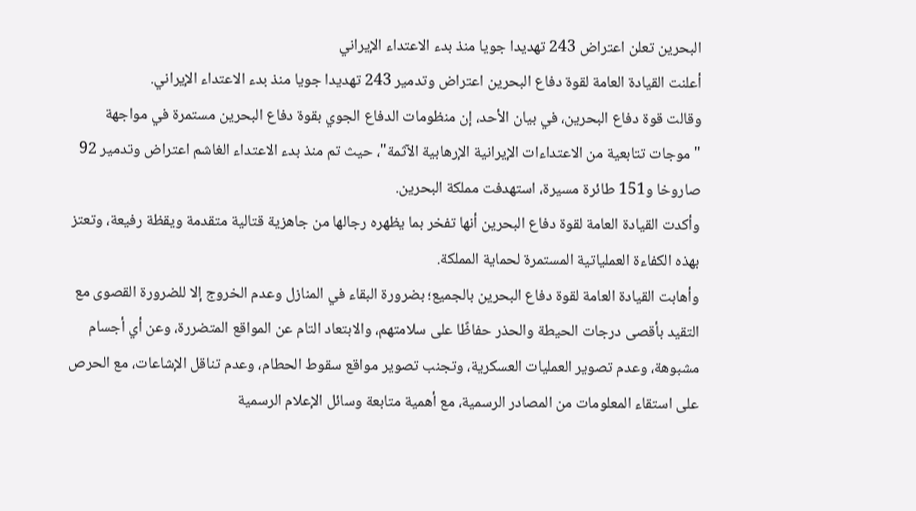البحرين تعلن اعتراض 243 تهديدا جويا منذ بدء الاعتداء الإيراني
أعلنت القيادة العامة لقوة دفاع البحرين اعتراض وتدمير 243 تهديدا جويا منذ بدء الاعتداء الإيراني.
وقالت قوة دفاع البحرين، في بيان الأحد، إن منظومات الدفاع الجوي بقوة دفاع البحرين مستمرة في مواجهة "موجات تتابعية من الاعتداءات الإيرانية الإرهابية الآثمة"، حيث تم منذ بدء الاعتداء الغاشم اعتراض وتدمير 92 صاروخا و151 طائرة مسيرة، استهدفت مملكة البحرين.
وأكدت القيادة العامة لقوة دفاع البحرين أنها تفخر بما يظهره رجالها من جاهزية قتالية متقدمة ويقظة رفيعة، وتعتز بهذه الكفاءة العملياتية المستمرة لحماية المملكة.
وأهابت القيادة العامة لقوة دفاع البحرين بالجميع؛ بضرورة البقاء في المنازل وعدم الخروج إلا للضرورة القصوى مع التقيد بأقصى درجات الحيطة والحذر حفاظًا على سلامتهم، والابتعاد التام عن المواقع المتضررة، وعن أي أجسام مشبوهة، وعدم تصوير العمليات العسكرية، وتجنب تصوير مواقع سقوط الحطام، وعدم تناقل الإشاعات، مع الحرص على استقاء المعلومات من المصادر الرسمية، مع أهمية متابعة وسائل الإعلام الرسمية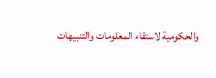والحكومية لاستقاء المعلومات والتنبيهات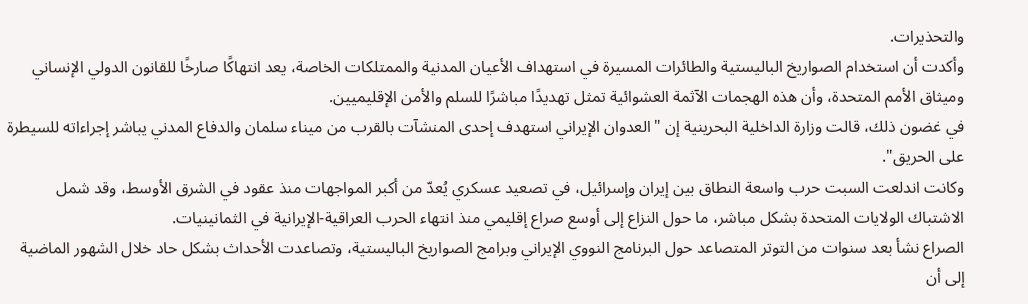والتحذيرات.
وأكدت أن استخدام الصواريخ الباليستية والطائرات المسيرة في استهداف الأعيان المدنية والممتلكات الخاصة، يعد انتهاكًا صارخًا للقانون الدولي الإنساني وميثاق الأمم المتحدة، وأن هذه الهجمات الآثمة العشوائية تمثل تهديدًا مباشرًا للسلم والأمن الإقليميين.
في غضون ذلك، قالت وزارة الداخلية البحرينية إن "العدوان الإيراني استهدف إحدى المنشآت بالقرب من ميناء سلمان والدفاع المدني يباشر إجراءاته للسيطرة على الحريق".
وكانت اندلعت السبت حرب واسعة النطاق بين إيران وإسرائيل، في تصعيد عسكري يُعدّ من أكبر المواجهات منذ عقود في الشرق الأوسط، وقد شمل الاشتباك الولايات المتحدة بشكل مباشر، ما حول النزاع إلى أوسع صراع إقليمي منذ انتهاء الحرب العراقية-الإيرانية في الثمانينيات.
الصراع نشأ بعد سنوات من التوتر المتصاعد حول البرنامج النووي الإيراني وبرامج الصواريخ الباليستية، وتصاعدت الأحداث بشكل حاد خلال الشهور الماضية إلى أن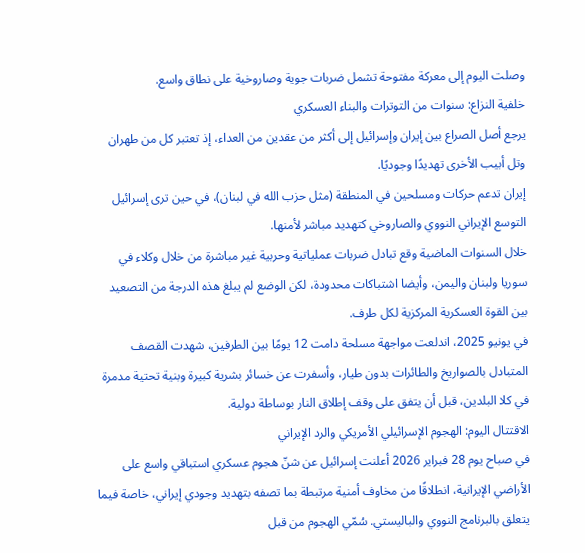وصلت اليوم إلى معركة مفتوحة تشمل ضربات جوية وصاروخية على نطاق واسع.
خلفية النزاع: سنوات من التوترات والبناء العسكري
يرجع أصل الصراع بين إيران وإسرائيل إلى أكثر من عقدين من العداء، إذ تعتبر كل من طهران وتل أبيب الأخرى تهديدًا وجوديًا.
إيران تدعم حركات ومسلحين في المنطقة (مثل حزب الله في لبنان)، في حين ترى إسرائيل التوسع الإيراني النووي والصاروخي كتهديد مباشر لأمنها.
خلال السنوات الماضية وقع تبادل ضربات عملياتية وحربية غير مباشرة من خلال وكلاء في سوريا ولبنان واليمن، وأيضا اشتباكات محدودة، لكن الوضع لم يبلغ هذه الدرجة من التصعيد بين القوة العسكرية المركزية لكل طرف.
في يونيو 2025، اندلعت مواجهة مسلحة دامت 12 يومًا بين الطرفين، شهدت القصف المتبادل بالصواريخ والطائرات بدون طيار، وأسفرت عن خسائر بشرية كبيرة وبنية تحتية مدمرة في كلا البلدين، قبل أن يتفق على وقف إطلاق النار بوساطة دولية.
الاقتتال اليوم: الهجوم الإسرائيلي الأمريكي والرد الإيراني
في صباح يوم 28 فبراير 2026 أعلنت إسرائيل عن شنّ هجوم عسكري استباقي واسع على الأراضي الإيرانية، انطلاقًا من مخاوف أمنية مرتبطة بما تصفه بتهديد وجودي إيراني، خاصة فيما يتعلق بالبرنامج النووي والباليستي. سُمّي الهجوم من قبل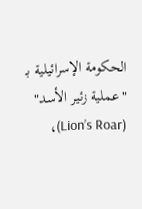الحكومة الإسرائيلية بـ "عملية زئير الأسد" (Lion’s Roar)،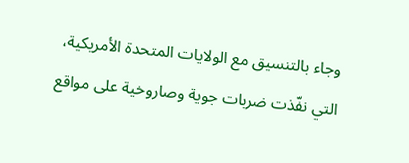وجاء بالتنسيق مع الولايات المتحدة الأمريكية، التي نفّذت ضربات جوية وصاروخية على مواقع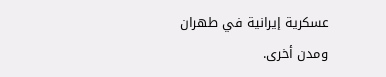عسكرية إيرانية في طهران ومدن أخرى.